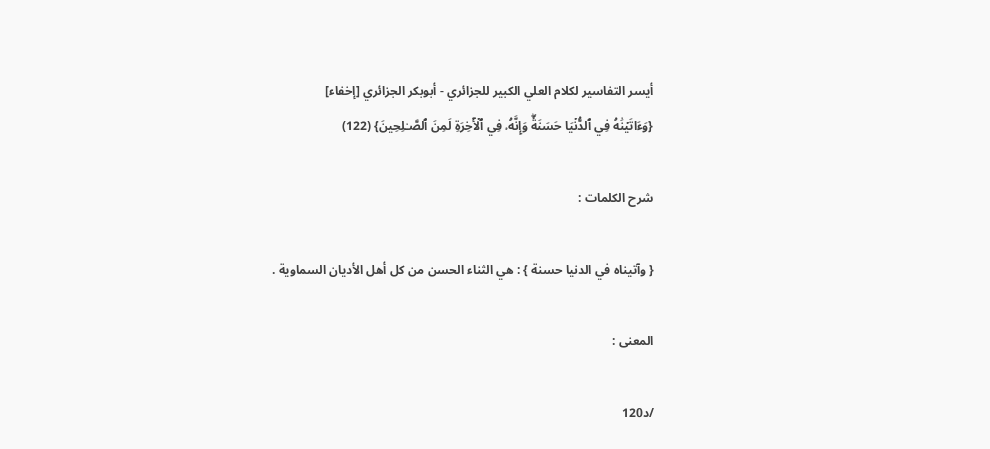أيسر التفاسير لكلام العلي الكبير للجزائري - أبوبكر الجزائري [إخفاء]
{وَءَاتَيۡنَٰهُ فِي ٱلدُّنۡيَا حَسَنَةٗۖ وَإِنَّهُۥ فِي ٱلۡأٓخِرَةِ لَمِنَ ٱلصَّـٰلِحِينَ} (122)

شرح الكلمات :

{ وآتيناه في الدنيا حسنة } : هي الثناء الحسن من كل أهل الأديان السماوية .

المعنى :

/د120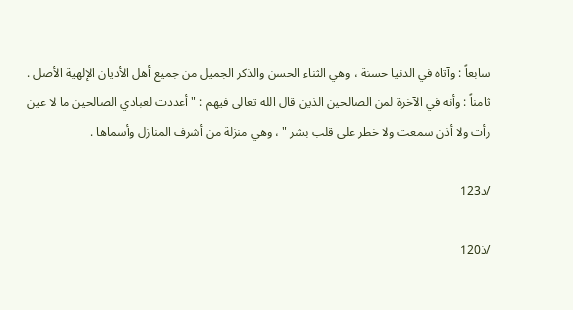سابعاً : وآتاه في الدنيا حسنة ، وهي الثناء الحسن والذكر الجميل من جميع أهل الأديان الإلهية الأصل . ثامناً : وأنه في الآخرة لمن الصالحين الذين قال الله تعالى فيهم : " أعددت لعبادي الصالحين ما لا عين رأت ولا أذن سمعت ولا خطر على قلب بشر " ، وهي منزلة من أشرف المنازل وأسماها .

/د123

/ذ120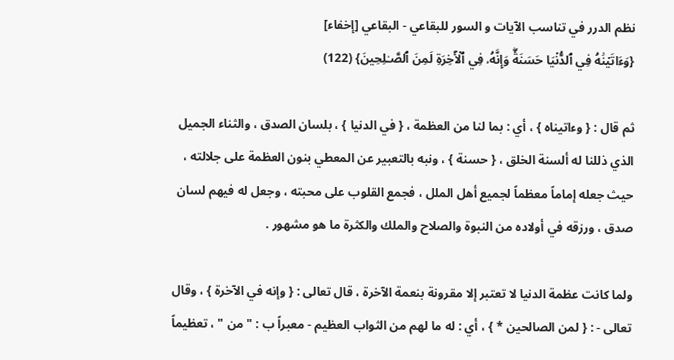نظم الدرر في تناسب الآيات و السور للبقاعي - البقاعي [إخفاء]
{وَءَاتَيۡنَٰهُ فِي ٱلدُّنۡيَا حَسَنَةٗۖ وَإِنَّهُۥ فِي ٱلۡأٓخِرَةِ لَمِنَ ٱلصَّـٰلِحِينَ} (122)

ثم قال : { وءاتيناه } ، أي : بما لنا من العظمة ، { في الدنيا } ، بلسان الصدق ، والثناء الجميل الذي ذللنا له ألسنة الخلق ، { حسنة } ، ونبه بالتعبير عن المعطي بنون العظمة على جلالته ، حيث جعله إماماً معظماً لجميع أهل الملل ، فجمع القلوب على محبته ، وجعل له فيهم لسان صدق ، ورزقه في أولاده من النبوة والصلاح والملك والكثرة ما هو مشهور .

ولما كانت عظمة الدنيا لا تعتبر إلا مقرونة بنعمة الآخرة ، قال تعالى : { وإنه في الآخرة } ، وقال تعالى - : { لمن الصالحين * } ، أي : له ما لهم من الثواب العظيم - معبراً ب : " من " ، تعظيماً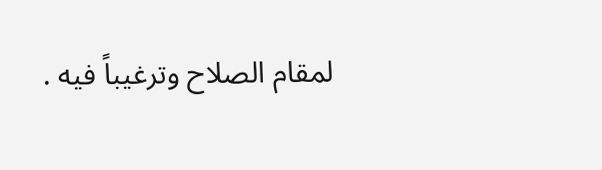لمقام الصلاح وترغيباً فيه .